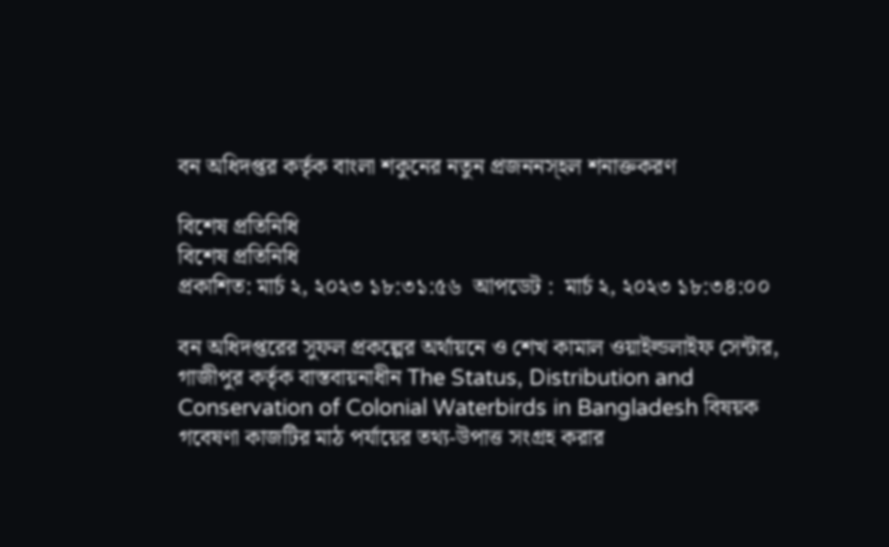বন অধিদপ্তর কর্তৃক বাংলা শকুনের নতুন প্রজননস্হল শনাক্তকরণ

বিশেষ প্রতিনিধি
বিশেষ প্রতিনিধি
প্রকাশিত: মার্চ ২, ২০২৩ ১৮:৩১:৫৬  আপডেট :  মার্চ ২, ২০২৩ ১৮:৩৪:০০

বন অধিদপ্তরের সুফল প্রকল্পের অর্থায়নে ও শেখ কামাল ওয়াইল্ডলাইফ সেন্টার, গাজীপুর কর্তৃক বাস্তবায়নাধীন The Status, Distribution and Conservation of Colonial Waterbirds in Bangladesh বিষয়ক গবেষণা কাজটির মাঠ পর্যায়ের তথ্য-উপাত্ত সংগ্রহ করার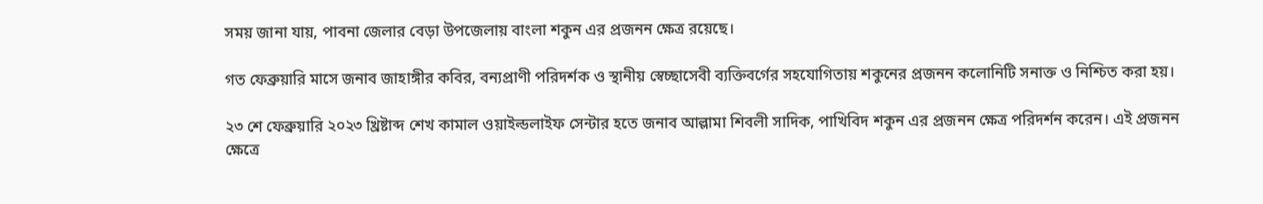সময় জানা যায়, পাবনা জেলার বেড়া উপজেলায় বাংলা শকুন এর প্রজনন ক্ষেত্র রয়েছে।

গত ফেব্রুয়ারি মাসে জনাব জাহাঙ্গীর কবির, বন্যপ্রাণী পরিদর্শক ও স্থানীয় স্বেচ্ছাসেবী ব্যক্তিবর্গের সহযোগিতায় শকুনের প্রজনন কলোনিটি সনাক্ত ও নিশ্চিত করা হয়।

২৩ শে ফেব্রুয়ারি ২০২৩ খ্রিষ্টাব্দ শেখ কামাল ওয়াইল্ডলাইফ সেন্টার হতে জনাব আল্লামা শিবলী সাদিক, পাখিবিদ শকুন এর প্রজনন ক্ষেত্র পরিদর্শন করেন। এই প্রজনন ক্ষেত্রে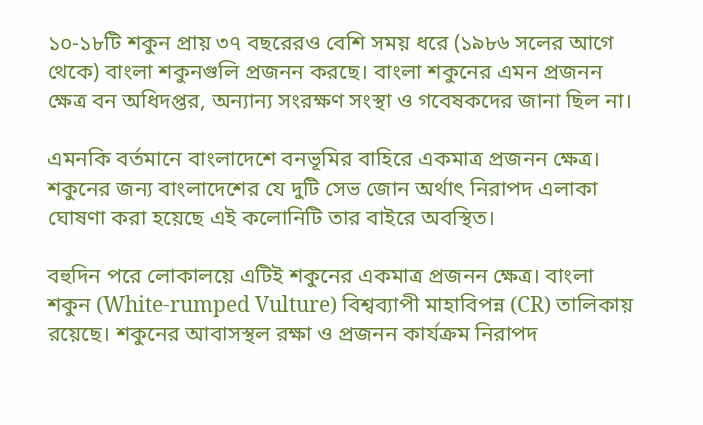১০-১৮টি শকুন প্রায় ৩৭ বছরেরও বেশি সময় ধরে (১৯৮৬ সলের আগে থেকে) বাংলা শকুনগুলি প্রজনন করছে। বাংলা শকুনের এমন প্রজনন ক্ষেত্র বন অধিদপ্তর, অন্যান্য সংরক্ষণ সংস্থা ও গবেষকদের জানা ছিল না।

এমনকি বর্তমানে বাংলাদেশে বনভূমির বাহিরে একমাত্র প্রজনন ক্ষেত্র। শকুনের জন্য বাংলাদেশের যে দুটি সেভ জোন অর্থাৎ নিরাপদ এলাকা ঘোষণা করা হয়েছে এই কলোনিটি তার বাইরে অবস্থিত।

বহুদিন পরে লোকালয়ে এটিই শকুনের একমাত্র প্রজনন ক্ষেত্র। বাংলা শকুন (White-rumped Vulture) বিশ্বব্যাপী মাহাবিপন্ন (CR) তালিকায় রয়েছে। শকুনের আবাসস্থল রক্ষা ও প্রজনন কার্যক্রম নিরাপদ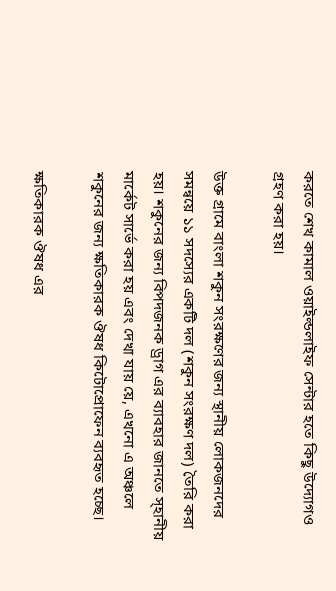করতে শেখ কামাল ওয়াইল্ডলাইফ সেন্টার হতে কিছু উদ্যোগও গ্রহণ করা হয়।

উক্ত গ্রামে বাংলা শকুন সংরক্ষণের জন্য স্থানীয় লোকজনদের সমন্বয়ে ১১ সদস্যের একটি দল (শকুন সংরক্ষণ দল) তৈরি করা হয়। শকুনের জন্য বিপদজনক ড্রাগ এর ব্যাবহার জানতে স্হানীয় মার্কেট সার্ভে করা হয় এবং দেখা যায় য়ে, এখনো এ অঞ্চলে শকুনের জন্য ক্ষতিকারক ঔষধ কিটোপ্রোফেন ব্যবহৃত হচ্ছে।

ক্ষতিকারক ঔষধ এর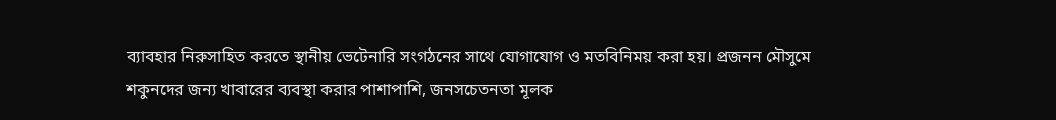ব্যাবহার নিরুসাহিত করতে স্থানীয় ভেটেনারি সংগঠনের সাথে যোগাযোগ ও মতবিনিময় করা হয়। প্রজনন মৌসুমে শকুনদের জন্য খাবারের ব্যবস্থা করার পাশাপাশি, জনসচেতনতা মূলক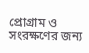প্রোগ্রাম ও সংরক্ষণের জন্য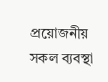প্রয়োজনীয় সকল ব্যবস্থা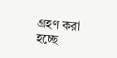গ্রহণ করা হচ্ছে